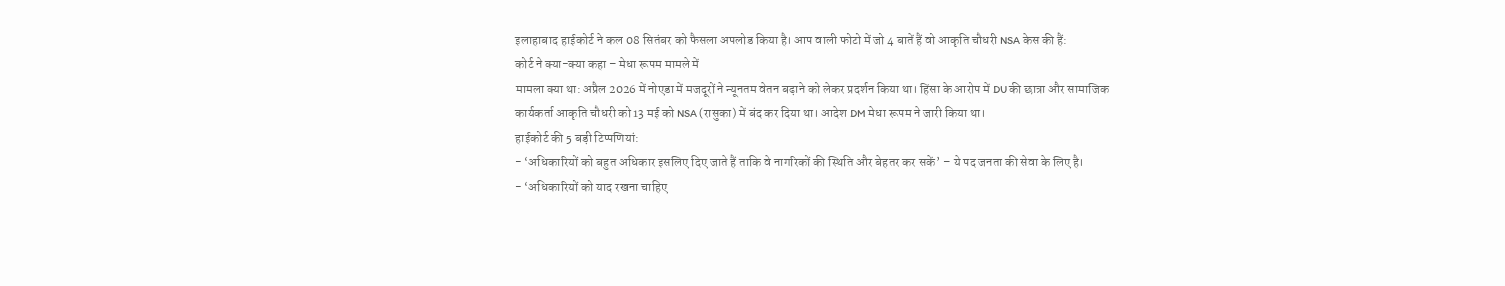इलाहाबाद हाईकोर्ट ने कल 08 सितंबर को फैसला अपलोड किया है। आप वाली फोटो में जो 4 बातें हैं वो आकृति चौधरी NSA केस की हैं:
कोर्ट ने क्या-क्या कहा – मेधा रूपम मामले में
मामला क्या था: अप्रैल 2026 में नोएडा में मजदूरों ने न्यूनतम वेतन बढ़ाने को लेकर प्रदर्शन किया था। हिंसा के आरोप में DU की छात्रा और सामाजिक कार्यकर्ता आकृति चौधरी को 13 मई को NSA (रासुका) में बंद कर दिया था। आदेश DM मेधा रूपम ने जारी किया था।
हाईकोर्ट की 5 बड़ी टिप्पणियां:
- ‘अधिकारियों को बहुत अधिकार इसलिए दिए जाते हैं ताकि वे नागरिकों की स्थिति और बेहतर कर सकें’ – ये पद जनता की सेवा के लिए है।
- ‘अधिकारियों को याद रखना चाहिए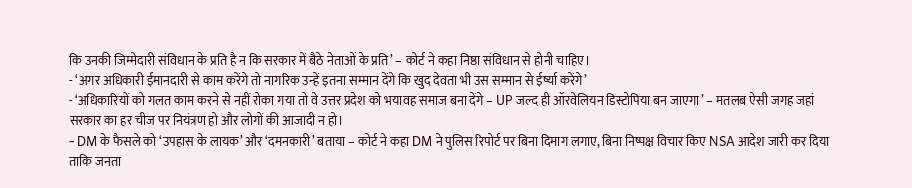कि उनकी जिम्मेदारी संविधान के प्रति है न कि सरकार में बैठे नेताओं के प्रति’ – कोर्ट ने कहा निष्ठा संविधान से होनी चाहिए।
- ‘अगर अधिकारी ईमानदारी से काम करेंगे तो नागरिक उन्हें इतना सम्मान देंगे कि खुद देवता भी उस सम्मान से ईर्ष्या करेंगे’
- ‘अधिकारियों को गलत काम करने से नहीं रोका गया तो वे उत्तर प्रदेश को भयावह समाज बना देंगे – UP जल्द ही ऑरवेलियन डिस्टोपिया बन जाएगा’ – मतलब ऐसी जगह जहां सरकार का हर चीज पर नियंत्रण हो और लोगों की आजादी न हो।
- DM के फैसले को ‘उपहास के लायक’ और ‘दमनकारी’ बताया – कोर्ट ने कहा DM ने पुलिस रिपोर्ट पर बिना दिमाग लगाए, बिना निष्पक्ष विचार किए NSA आदेश जारी कर दिया ताकि जनता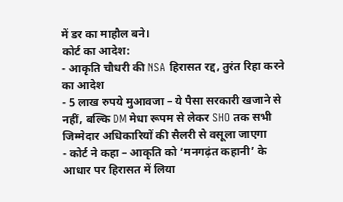में डर का माहौल बने।
कोर्ट का आदेश:
- आकृति चौधरी की NSA हिरासत रद्द, तुरंत रिहा करने का आदेश
- 5 लाख रुपये मुआवजा – ये पैसा सरकारी खजाने से नहीं, बल्कि DM मेधा रूपम से लेकर SHO तक सभी जिम्मेदार अधिकारियों की सैलरी से वसूला जाएगा
- कोर्ट ने कहा – आकृति को ‘मनगढ़ंत कहानी’ के आधार पर हिरासत में लिया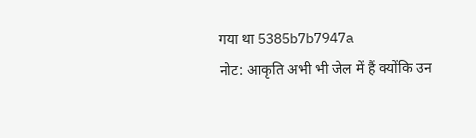गया था 5385b7b7947a
नोट: आकृति अभी भी जेल में हैं क्योंकि उन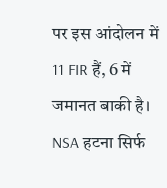पर इस आंदोलन में 11 FIR हैं, 6 में जमानत बाकी है। NSA हटना सिर्फ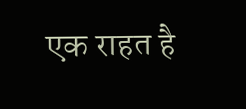एक राहत है